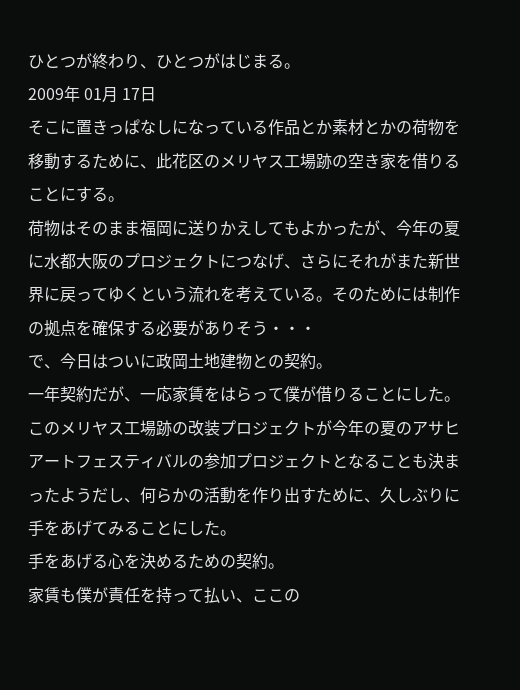ひとつが終わり、ひとつがはじまる。
2009年 01月 17日
そこに置きっぱなしになっている作品とか素材とかの荷物を移動するために、此花区のメリヤス工場跡の空き家を借りることにする。
荷物はそのまま福岡に送りかえしてもよかったが、今年の夏に水都大阪のプロジェクトにつなげ、さらにそれがまた新世界に戻ってゆくという流れを考えている。そのためには制作の拠点を確保する必要がありそう・・・
で、今日はついに政岡土地建物との契約。
一年契約だが、一応家賃をはらって僕が借りることにした。
このメリヤス工場跡の改装プロジェクトが今年の夏のアサヒアートフェスティバルの参加プロジェクトとなることも決まったようだし、何らかの活動を作り出すために、久しぶりに手をあげてみることにした。
手をあげる心を決めるための契約。
家賃も僕が責任を持って払い、ここの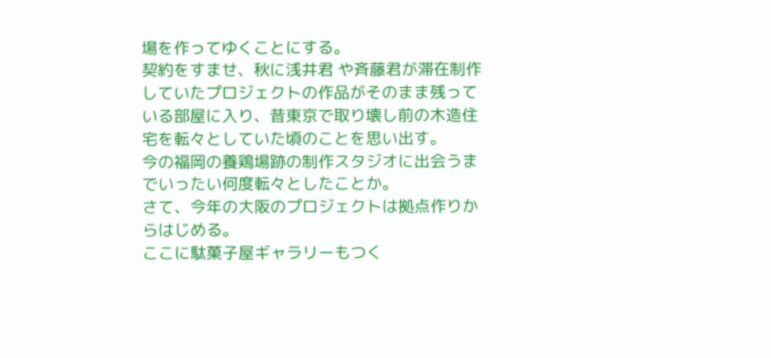場を作ってゆくことにする。
契約をすませ、秋に浅井君 や斉藤君が滞在制作していたプロジェクトの作品がそのまま残っている部屋に入り、昔東京で取り壊し前の木造住宅を転々としていた頃のことを思い出す。
今の福岡の養鶏場跡の制作スタジオに出会うまでいったい何度転々としたことか。
さて、今年の大阪のプロジェクトは拠点作りからはじめる。
ここに駄菓子屋ギャラリーもつく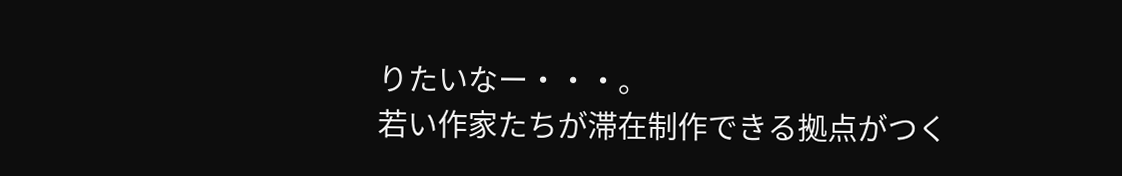りたいなー・・・。
若い作家たちが滞在制作できる拠点がつく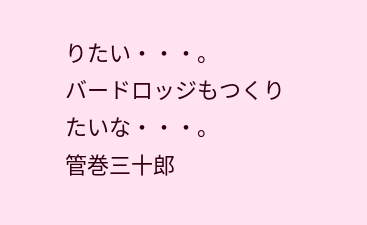りたい・・・。
バードロッジもつくりたいな・・・。
管巻三十郎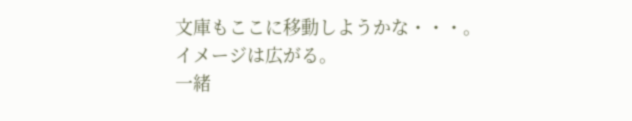文庫もここに移動しようかな・・・。
イメージは広がる。
一緒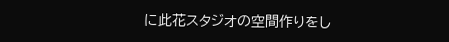に此花スタジオの空間作りをし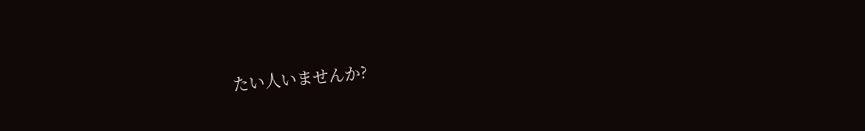たい人いませんか?